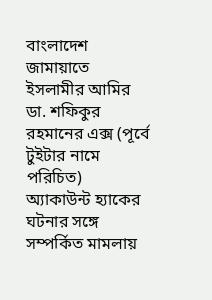বাংলাদেশ জামায়াতে ইসলামীর আমির ডা. শফিকুর রহমানের এক্স (পূর্বে টুইটার নামে পরিচিত) অ্যাকাউন্ট হ্যাকের ঘটনার সঙ্গে সম্পর্কিত মামলায়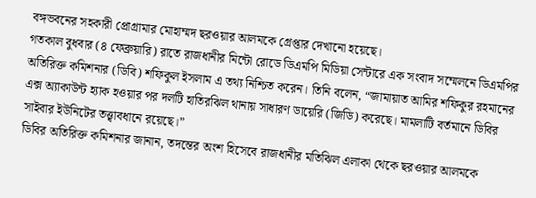বঙ্গভবনের সহকারী প্রোগ্রামার মোহাম্মদ ছরওয়ার আলমকে গ্রেপ্তার দেখানো হয়েছে।
গতকাল বুধবার (৪ ফেব্রুয়ারি) রাতে রাজধানীর মিন্টো রোডে ডিএমপি মিডিয়া সেন্টারে এক সংবাদ সম্মেলনে ডিএমপির অতিরিক্ত কমিশনার (ডিবি) শফিকুল ইসলাম এ তথ্য নিশ্চিত করেন। তিনি বলেন, “জামায়াত আমির শফিকুর রহমানের এক্স অ্যাকাউন্ট হ্যাক হওয়ার পর দলটি হাতিরঝিল থানায় সাধারণ ডায়েরি (জিডি) করেছে। মামলাটি বর্তমানে ডিবির সাইবার ইউনিটের তত্ত্বাবধানে রয়েছে।”
ডিবির অতিরিক্ত কমিশনার জানান, তদন্তের অংশ হিসেবে রাজধানীর মতিঝিল এলাকা থেকে ছরওয়ার আলমকে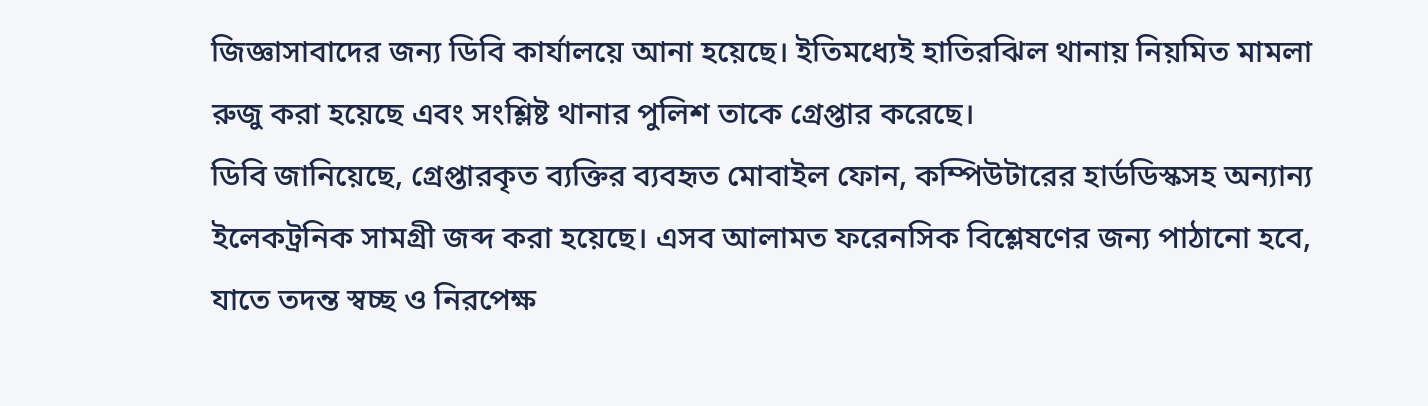জিজ্ঞাসাবাদের জন্য ডিবি কার্যালয়ে আনা হয়েছে। ইতিমধ্যেই হাতিরঝিল থানায় নিয়মিত মামলা রুজু করা হয়েছে এবং সংশ্লিষ্ট থানার পুলিশ তাকে গ্রেপ্তার করেছে।
ডিবি জানিয়েছে, গ্রেপ্তারকৃত ব্যক্তির ব্যবহৃত মোবাইল ফোন, কম্পিউটারের হার্ডডিস্কসহ অন্যান্য ইলেকট্রনিক সামগ্রী জব্দ করা হয়েছে। এসব আলামত ফরেনসিক বিশ্লেষণের জন্য পাঠানো হবে, যাতে তদন্ত স্বচ্ছ ও নিরপেক্ষ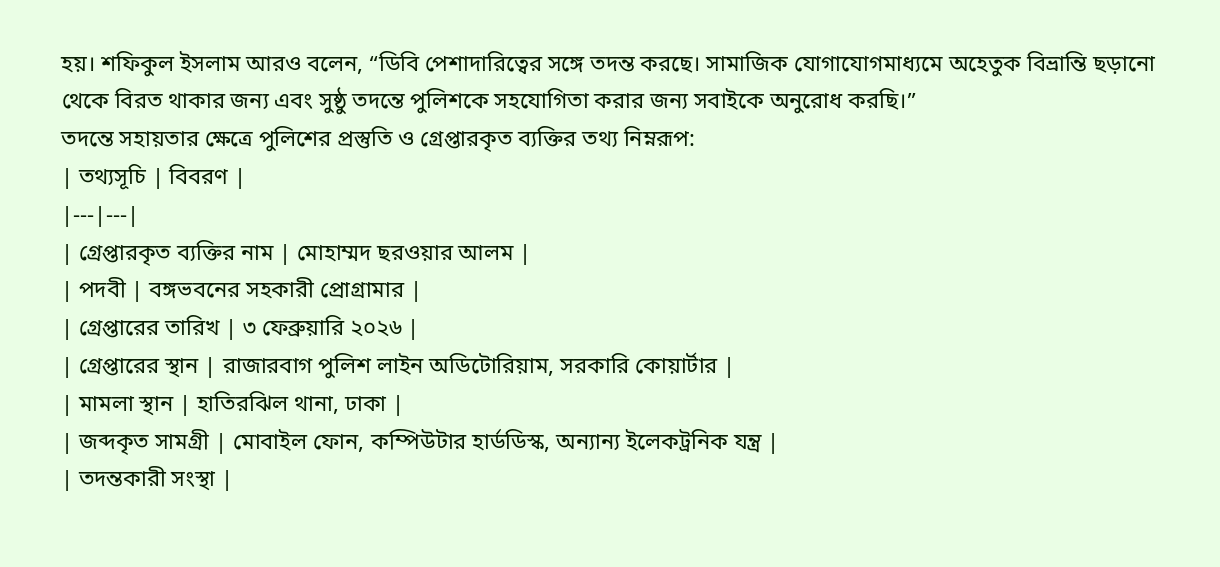হয়। শফিকুল ইসলাম আরও বলেন, “ডিবি পেশাদারিত্বের সঙ্গে তদন্ত করছে। সামাজিক যোগাযোগমাধ্যমে অহেতুক বিভ্রান্তি ছড়ানো থেকে বিরত থাকার জন্য এবং সুষ্ঠু তদন্তে পুলিশকে সহযোগিতা করার জন্য সবাইকে অনুরোধ করছি।”
তদন্তে সহায়তার ক্ষেত্রে পুলিশের প্রস্তুতি ও গ্রেপ্তারকৃত ব্যক্তির তথ্য নিম্নরূপ:
| তথ্যসূচি | বিবরণ |
|---|---|
| গ্রেপ্তারকৃত ব্যক্তির নাম | মোহাম্মদ ছরওয়ার আলম |
| পদবী | বঙ্গভবনের সহকারী প্রোগ্রামার |
| গ্রেপ্তারের তারিখ | ৩ ফেব্রুয়ারি ২০২৬ |
| গ্রেপ্তারের স্থান | রাজারবাগ পুলিশ লাইন অডিটোরিয়াম, সরকারি কোয়ার্টার |
| মামলা স্থান | হাতিরঝিল থানা, ঢাকা |
| জব্দকৃত সামগ্রী | মোবাইল ফোন, কম্পিউটার হার্ডডিস্ক, অন্যান্য ইলেকট্রনিক যন্ত্র |
| তদন্তকারী সংস্থা |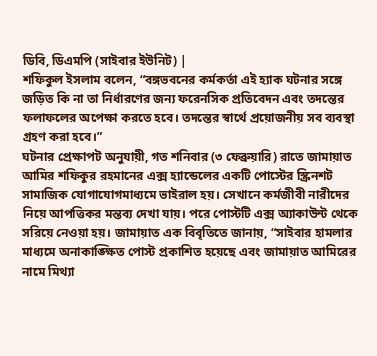ডিবি, ডিএমপি (সাইবার ইউনিট) |
শফিকুল ইসলাম বলেন, “বঙ্গভবনের কর্মকর্তা এই হ্যাক ঘটনার সঙ্গে জড়িত কি না তা নির্ধারণের জন্য ফরেনসিক প্রতিবেদন এবং তদন্তের ফলাফলের অপেক্ষা করতে হবে। তদন্তের স্বার্থে প্রয়োজনীয় সব ব্যবস্থা গ্রহণ করা হবে।”
ঘটনার প্রেক্ষাপট অনুযায়ী, গত শনিবার (৩ ফেব্রুয়ারি) রাতে জামায়াত আমির শফিকুর রহমানের এক্স হ্যান্ডেলের একটি পোস্টের স্ক্রিনশট সামাজিক যোগাযোগমাধ্যমে ভাইরাল হয়। সেখানে কর্মজীবী নারীদের নিয়ে আপত্তিকর মন্তব্য দেখা যায়। পরে পোস্টটি এক্স অ্যাকাউন্ট থেকে সরিয়ে নেওয়া হয়। জামায়াত এক বিবৃতিতে জানায়, “সাইবার হামলার মাধ্যমে অনাকাঙ্ক্ষিত পোস্ট প্রকাশিত হয়েছে এবং জামায়াত আমিরের নামে মিথ্যা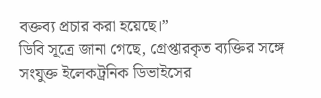বক্তব্য প্রচার করা হয়েছে।”
ডিবি সূত্রে জানা গেছে, গ্রেপ্তারকৃত ব্যক্তির সঙ্গে সংযুক্ত ইলেকট্রনিক ডিভাইসের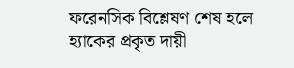ফরেনসিক বিশ্লেষণ শেষ হলে হ্যাকের প্রকৃত দায়ী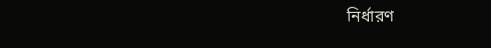নির্ধারণ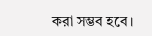করা সম্ভব হবে।